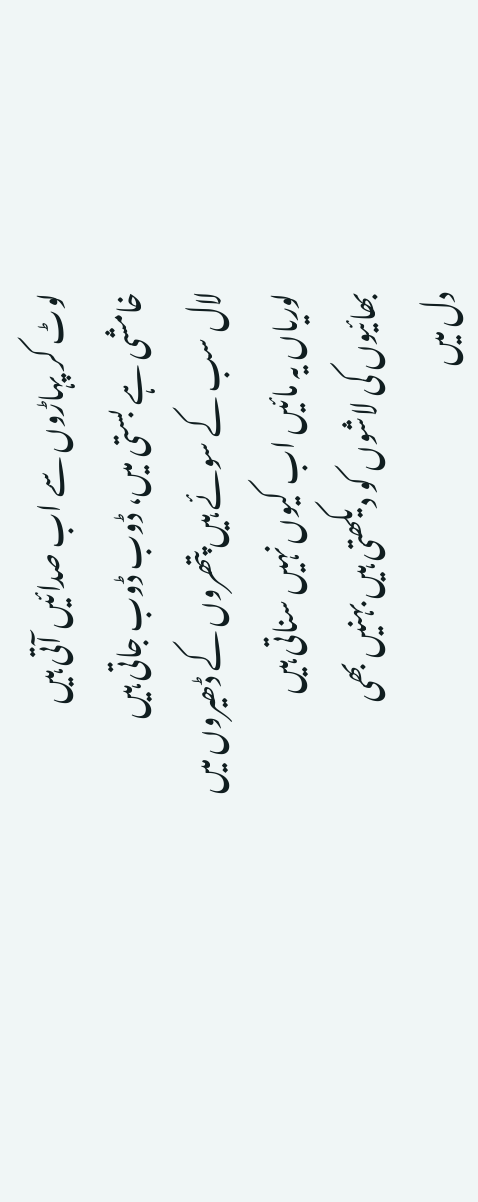لوٹ کر پہاڑوں سے اب صدائیں آتی ہیں
خامشی ہے بستی میں، ڈوب ڈوب جاتی ہیں
لال سب کے سوئے ہیں پتھروں کے ڈھیروں میں
لوریاں یہ مائیں اب کیوں نہیں سناتی ہیں
بھائیوں کی لاشوں کو دیکھتی ہیں بہنیں بھی
دل میں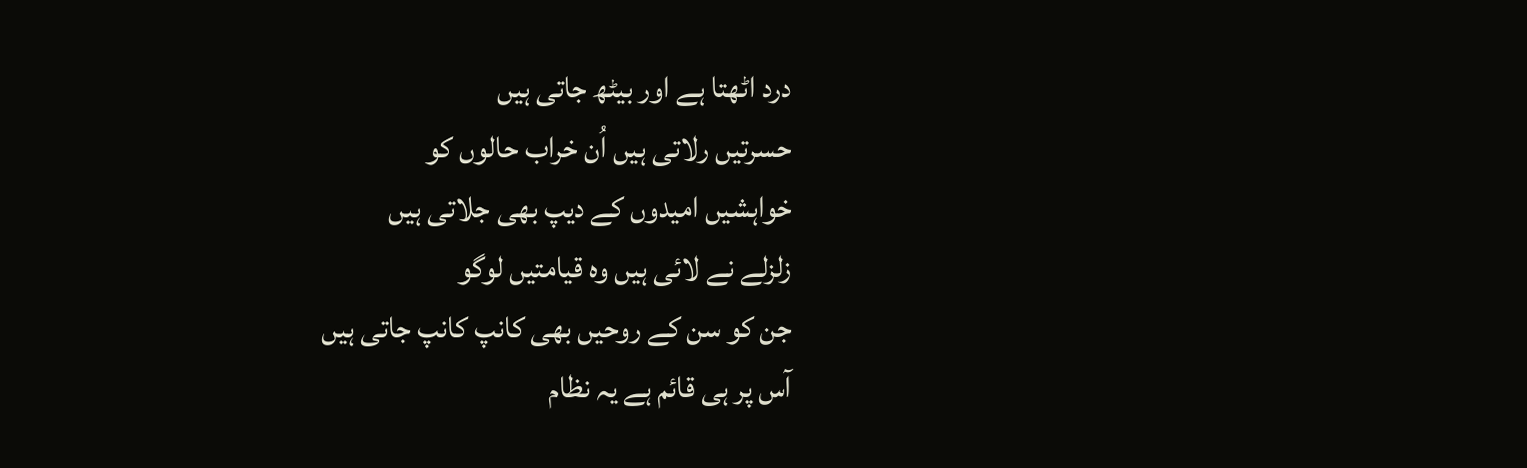درد اٹھتا ہے اور بیٹھ جاتی ہیں
حسرتیں رلاتی ہیں اُن خراب حالوں کو
خواہشیں امیدوں کے دیپ بھی جلاتی ہیں
زلزلے نے لائی ہیں وہ قیامتیں لوگو
جن کو سن کے روحیں بھی کانپ کانپ جاتی ہیں
آس پر ہی قائم ہے یہ نظام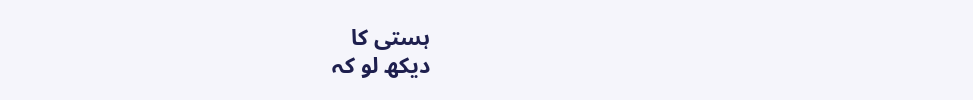ہستی کا
دیکھ لو کہ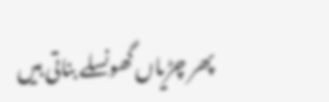پھر چڑیاں گھونسلے بناتی ہیں